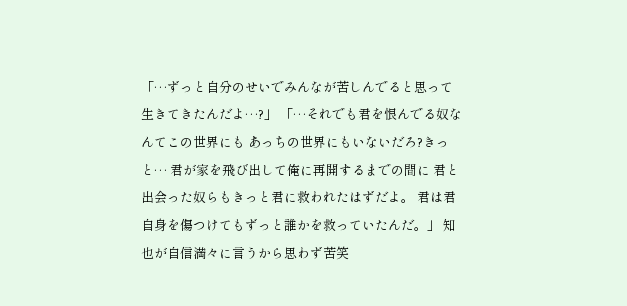「…ずっと自分のせいでみんなが苦しんでると思って生きてきたんだよ…?」 「…それでも君を恨んでる奴なんてこの世界にも あっちの世界にもいないだろ?きっと… 君が家を飛び出して俺に再開するまでの間に 君と出会った奴らもきっと君に救われたはずだよ。 君は君自身を傷つけてもずっと誰かを救っていたんだ。」 知也が自信満々に言うから思わず苦笑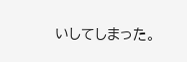いしてしまった。